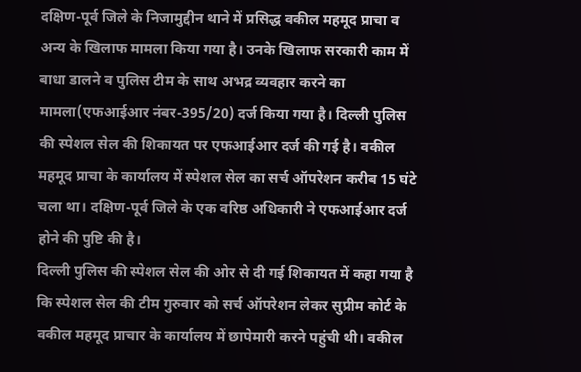दक्षिण-पूर्व जिले के निजामुद्दीन थाने में प्रसिद्ध वकील महमूद प्राचा व अन्य के खिलाफ मामला किया गया है। उनके खिलाफ सरकारी काम में बाधा डालने व पुलिस टीम के साथ अभद्र व्यवहार करने का मामला(एफआईआर नंबर-395/20) दर्ज किया गया है। दिल्ली पुलिस की स्पेशल सेल की शिकायत पर एफआईआर दर्ज की गई है। वकील महमूद प्राचा के कार्यालय में स्पेशल सेल का सर्च ऑपरेशन करीब 15 घंटे चला था। दक्षिण-पूर्व जिले के एक वरिष्ठ अधिकारी ने एफआईआर दर्ज होने की पुष्टि की है।
दिल्ली पुलिस की स्पेशल सेल की ओर से दी गई शिकायत में कहा गया है कि स्पेशल सेल की टीम गुरुवार को सर्च ऑपरेशन लेकर सुप्रीम कोर्ट के वकील महमूद प्राचार के कार्यालय में छापेमारी करने पहुंची थी। वकील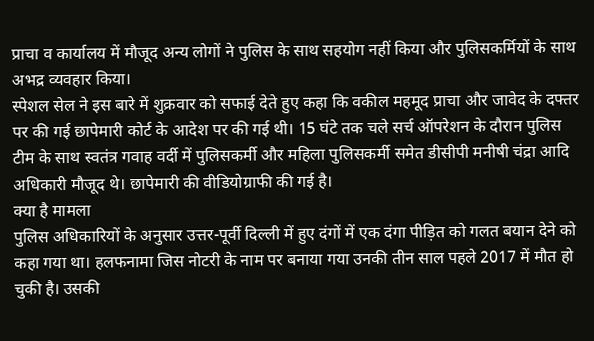प्राचा व कार्यालय में मौजूद अन्य लोगों ने पुलिस के साथ सहयोग नहीं किया और पुलिसकर्मियों के साथ अभद्र व्यवहार किया।
स्पेशल सेल ने इस बारे में शुक्रवार को सफाई देते हुए कहा कि वकील महमूद प्राचा और जावेद के दफ्तर पर की गई छापेमारी कोर्ट के आदेश पर की गई थी। 15 घंटे तक चले सर्च ऑपरेशन के दौरान पुलिस टीम के साथ स्वतंत्र गवाह वर्दी में पुलिसकर्मी और महिला पुलिसकर्मी समेत डीसीपी मनीषी चंद्रा आदि अधिकारी मौजूद थे। छापेमारी की वीडियोग्राफी की गई है।
क्या है मामला
पुलिस अधिकारियों के अनुसार उत्तर-पूर्वी दिल्ली में हुए दंगों में एक दंगा पीड़ित को गलत बयान देने को कहा गया था। हलफनामा जिस नोटरी के नाम पर बनाया गया उनकी तीन साल पहले 2017 में मौत हो चुकी है। उसकी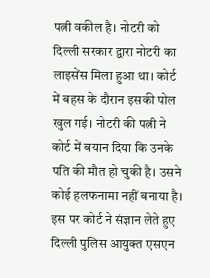पत्नी वकील है। नोटरी को दिल्ली सरकार द्वारा नोटरी का लाइसेंस मिला हुआ था। कोर्ट में बहस के दौरान इसकी पोल खुल गई। नोटरी की पत्नी ने कोर्ट में बयान दिया कि उनके पति की मौत हो चुकी है। उसने कोई हलफनामा नहीं बनाया है।
इस पर कोर्ट ने संज्ञान लेते हुए दिल्ली पुलिस आयुक्त एसएन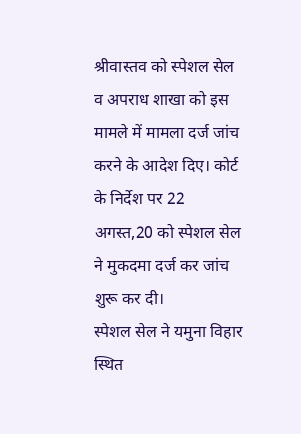श्रीवास्तव को स्पेशल सेल व अपराध शाखा को इस मामले में मामला दर्ज जांच करने के आदेश दिए। कोर्ट के निर्देश पर 22 अगस्त,20 को स्पेशल सेल ने मुकदमा दर्ज कर जांच शुरू कर दी।
स्पेशल सेल ने यमुना विहार स्थित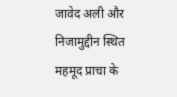जावेद अली और निजामुद्दीन स्थित महमूद प्राचा के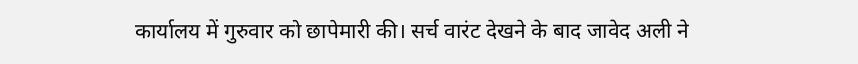कार्यालय में गुरुवार को छापेमारी की। सर्च वारंट देखने के बाद जावेद अली ने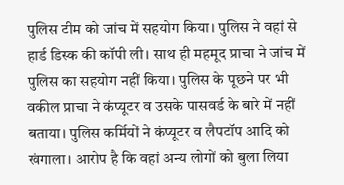पुलिस टीम को जांच में सहयोग किया। पुलिस ने वहां से हार्ड डिस्क की कॉपी ली। साथ ही महमूद प्राचा ने जांच में पुलिस का सहयोग नहीं किया। पुलिस के पूछने पर भी वकील प्राचा ने कंप्यूटर व उसके पासवर्ड के बारे में नहीं बताया। पुलिस कर्मियों ने कंप्यूटर व लैपटॉप आदि को खंगाला। आरोप है कि वहां अन्य लोगों को बुला लिया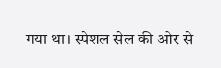गया था। स्पेशल सेल की ओर से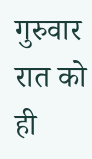गुरुवार रात को ही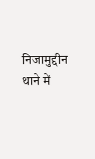निजामुद्दीन थाने में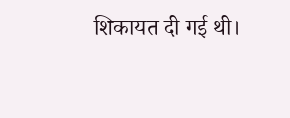शिकायत दी गई थी।